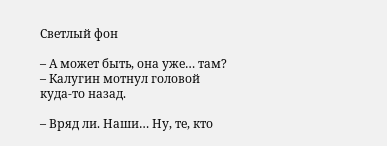Светлый фон

– А может быть, она уже… там? – Калугин мотнул головой куда-то назад.

– Вряд ли. Наши… Ну, те, кто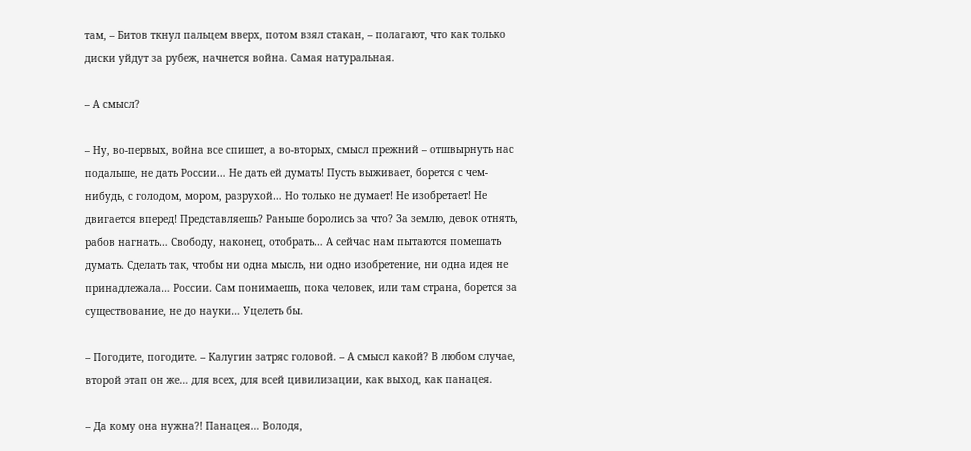там, – Битов ткнул пальцем вверх, потом взял стакан, – полагают, что как только диски уйдут за рубеж, начнется война. Самая натуральная.

– А смысл?

– Ну, во-первых, война все спишет, а во-вторых, смысл прежний – отшвырнуть нас подальше, не дать России… Не дать ей думать! Пусть выживает, борется с чем-нибудь, с голодом, мором, разрухой… Но только не думает! Не изобретает! Не двигается вперед! Представляешь? Раньше боролись за что? За землю, девок отнять, рабов нагнать… Свободу, наконец, отобрать… А сейчас нам пытаются помешать думать. Сделать так, чтобы ни одна мысль, ни одно изобретение, ни одна идея не принадлежала… России. Сам понимаешь, пока человек, или там страна, борется за существование, не до науки… Уцелеть бы.

– Погодите, погодите. – Калугин затряс головой. – А смысл какой? В любом случае, второй этап он же… для всех, для всей цивилизации, как выход, как панацея.

– Да кому она нужна?! Панацея… Володя,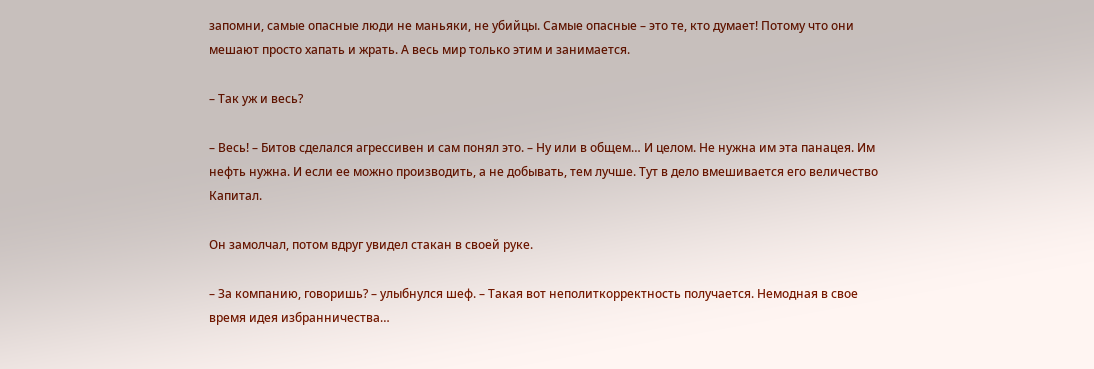запомни, самые опасные люди не маньяки, не убийцы. Самые опасные – это те, кто думает! Потому что они мешают просто хапать и жрать. А весь мир только этим и занимается.

– Так уж и весь?

– Весь! – Битов сделался агрессивен и сам понял это. – Ну или в общем… И целом. Не нужна им эта панацея. Им нефть нужна. И если ее можно производить, а не добывать, тем лучше. Тут в дело вмешивается его величество Капитал.

Он замолчал, потом вдруг увидел стакан в своей руке.

– За компанию, говоришь? – улыбнулся шеф. – Такая вот неполиткорректность получается. Немодная в свое время идея избранничества…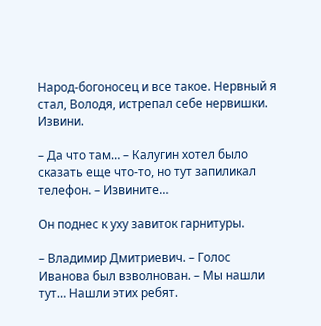Народ-богоносец и все такое. Нервный я стал, Володя, истрепал себе нервишки. Извини.

– Да что там… – Калугин хотел было сказать еще что-то, но тут запиликал телефон. – Извините…

Он поднес к уху завиток гарнитуры.

– Владимир Дмитриевич. – Голос Иванова был взволнован. – Мы нашли тут… Нашли этих ребят.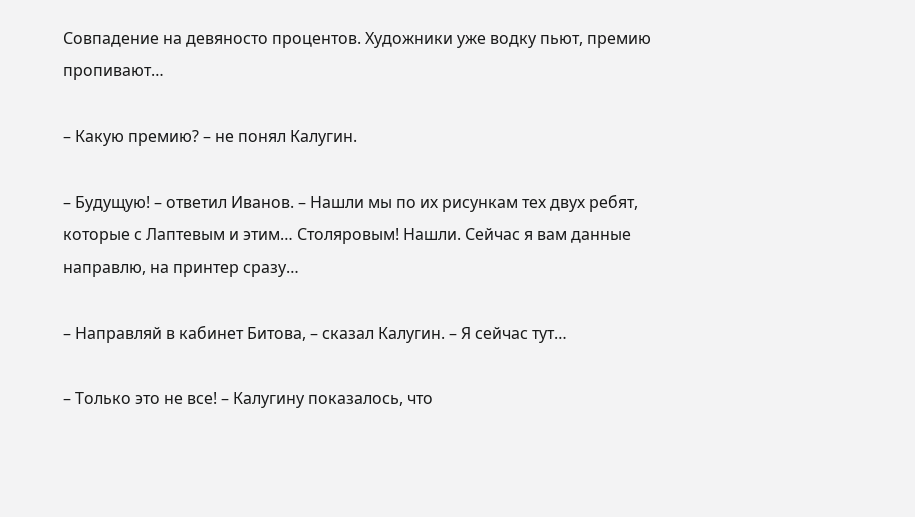Совпадение на девяносто процентов. Художники уже водку пьют, премию пропивают…

– Какую премию? – не понял Калугин.

– Будущую! – ответил Иванов. – Нашли мы по их рисункам тех двух ребят, которые с Лаптевым и этим… Столяровым! Нашли. Сейчас я вам данные направлю, на принтер сразу…

– Направляй в кабинет Битова, – сказал Калугин. – Я сейчас тут…

– Только это не все! – Калугину показалось, что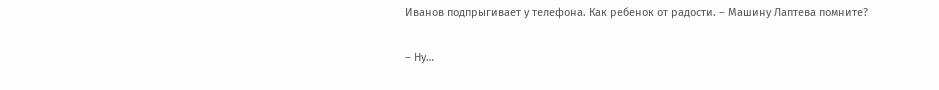Иванов подпрыгивает у телефона. Как ребенок от радости. – Машину Лаптева помните?

– Ну…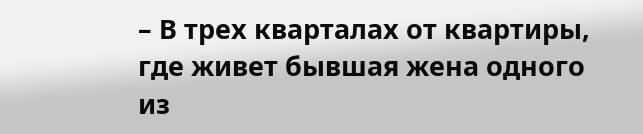– В трех кварталах от квартиры, где живет бывшая жена одного из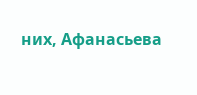них, Афанасьева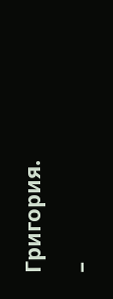Григория.

–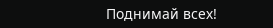Поднимай всех!